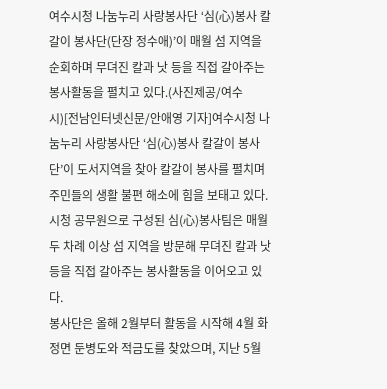여수시청 나눔누리 사랑봉사단 ‘심(心)봉사 칼갈이 봉사단(단장 정수애)’이 매월 섬 지역을 순회하며 무뎌진 칼과 낫 등을 직접 갈아주는 봉사활동을 펼치고 있다.(사진제공/여수시)[전남인터넷신문/안애영 기자]여수시청 나눔누리 사랑봉사단 ‘심(心)봉사 칼갈이 봉사단’이 도서지역을 찾아 칼갈이 봉사를 펼치며 주민들의 생활 불편 해소에 힘을 보태고 있다.
시청 공무원으로 구성된 심(心)봉사팀은 매월 두 차례 이상 섬 지역을 방문해 무뎌진 칼과 낫 등을 직접 갈아주는 봉사활동을 이어오고 있다.
봉사단은 올해 2월부터 활동을 시작해 4월 화정면 둔병도와 적금도를 찾았으며, 지난 5월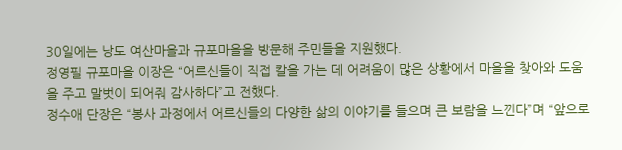30일에는 낭도 여산마을과 규포마을을 방문해 주민들을 지원했다.
정영필 규포마을 이장은 “어르신들이 직접 칼을 가는 데 어려움이 많은 상황에서 마을을 찾아와 도움을 주고 말벗이 되어줘 감사하다”고 전했다.
정수애 단장은 “봉사 과정에서 어르신들의 다양한 삶의 이야기를 들으며 큰 보람을 느낀다”며 “앞으로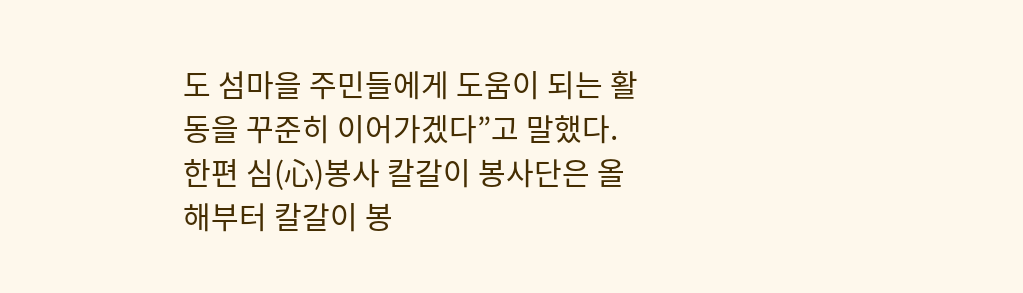도 섬마을 주민들에게 도움이 되는 활동을 꾸준히 이어가겠다”고 말했다.
한편 심(心)봉사 칼갈이 봉사단은 올해부터 칼갈이 봉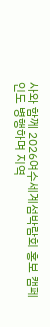사와 함께 2026여수세계섬박람회 홍보 캠페인도 병행하며 지역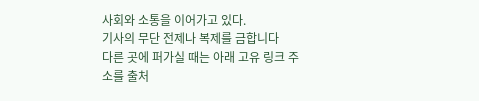사회와 소통을 이어가고 있다.
기사의 무단 전제나 복제를 금합니다
다른 곳에 퍼가실 때는 아래 고유 링크 주소를 출처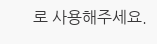로 사용해주세요.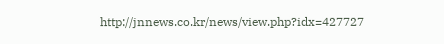http://jnnews.co.kr/news/view.php?idx=427727